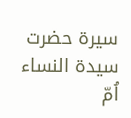سیرۃ حضرت سیدۃ النساء اُمّ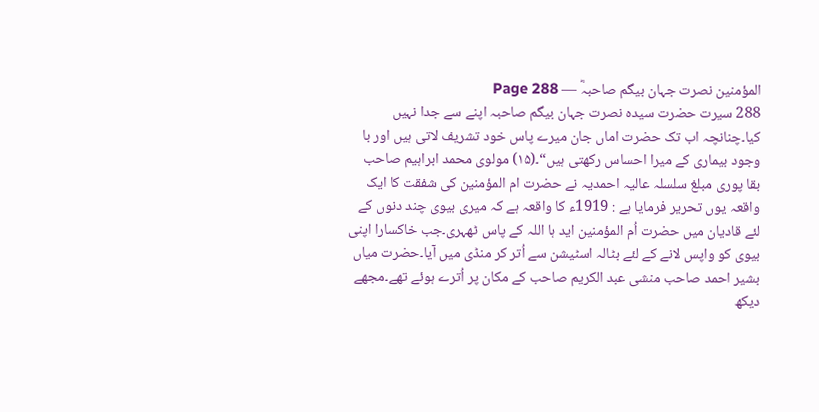المؤمنین نصرت جہان بیگم صاحبہؓ — Page 288
288 سیرت حضرت سیدہ نصرت جہان بیگم صاحبہ اپنے سے جدا نہیں کیا۔چنانچہ اب تک حضرت اماں جان میرے پاس خود تشریف لاتی ہیں اور با وجود بیماری کے میرا احساس رکھتی ہیں“۔(۱۵) مولوی محمد ابراہیم صاحب بقا پوری مبلغ سلسلہ عالیہ احمدیہ نے حضرت ام المؤمنین کی شفقت کا ایک واقعہ یوں تحریر فرمایا ہے : 1919ء کا واقعہ ہے کہ میری بیوی چند دنوں کے لئے قادیان میں حضرت اُم المؤمنین اید ہا اللہ کے پاس ٹھہری۔جب خاکسارا اپنی بیوی کو واپس لانے کے لئے بٹالہ اسٹیشن سے اُتر کر منڈی میں آیا۔حضرت میاں بشیر احمد صاحب منشی عبد الکریم صاحب کے مکان پر اُترے ہوئے تھے۔مجھے دیکھ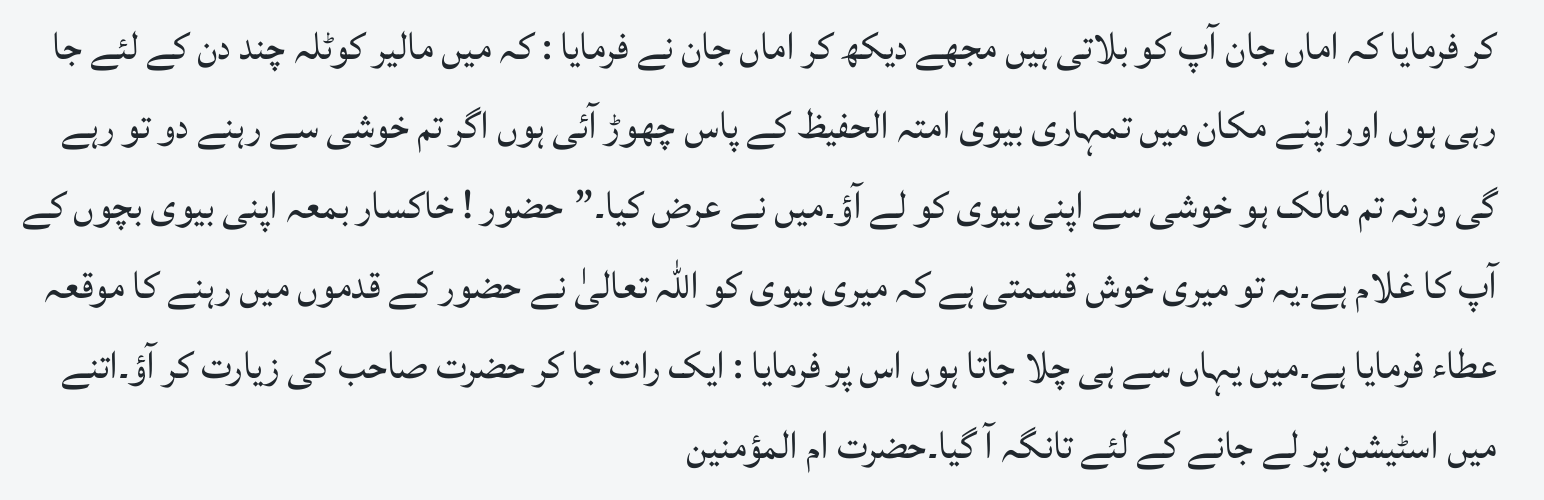کر فرمایا کہ اماں جان آپ کو بلاتی ہیں مجھے دیکھ کر اماں جان نے فرمایا : کہ میں مالیر کوٹلہ چند دن کے لئے جا رہی ہوں اور اپنے مکان میں تمہاری بیوی امتہ الحفیظ کے پاس چھوڑ آئی ہوں اگر تم خوشی سے رہنے دو تو رہے گی ورنہ تم مالک ہو خوشی سے اپنی بیوی کو لے آؤ۔میں نے عرض کیا۔”حضور ! خاکسار بمعہ اپنی بیوی بچوں کے آپ کا غلام ہے۔یہ تو میری خوش قسمتی ہے کہ میری بیوی کو اللہ تعالیٰ نے حضور کے قدموں میں رہنے کا موقعہ عطاء فرمایا ہے۔میں یہاں سے ہی چلا جاتا ہوں اس پر فرمایا : ایک رات جا کر حضرت صاحب کی زیارت کر آؤ۔اتنے میں اسٹیشن پر لے جانے کے لئے تانگہ آ گیا۔حضرت ام المؤمنین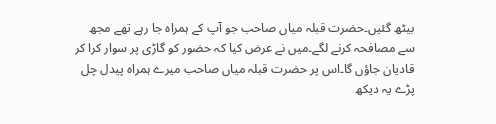بیٹھ گئیں۔حضرت قبلہ میاں صاحب جو آپ کے ہمراہ جا رہے تھے مجھ سے مصافحہ کرنے لگے۔میں نے عرض کیا کہ حضور کو گاڑی پر سوار کرا کر قادیان جاؤں گا۔اس پر حضرت قبلہ میاں صاحب میرے ہمراہ پیدل چل پڑے یہ دیکھ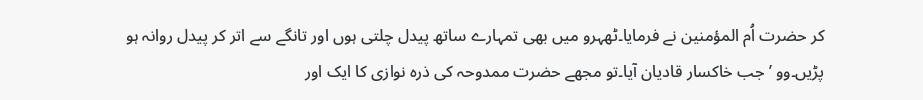کر حضرت اُم المؤمنین نے فرمایا۔ٹھہرو میں بھی تمہارے ساتھ پیدل چلتی ہوں اور تانگے سے اتر کر پیدل روانہ ہو پڑیں۔وو ’ جب خاکسار قادیان آیا۔تو مجھے حضرت ممدوحہ کی ذرہ نوازی کا ایک اور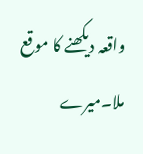واقعہ دیکھنے کا موقع ملا۔میرے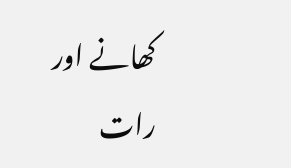کھانے اور رات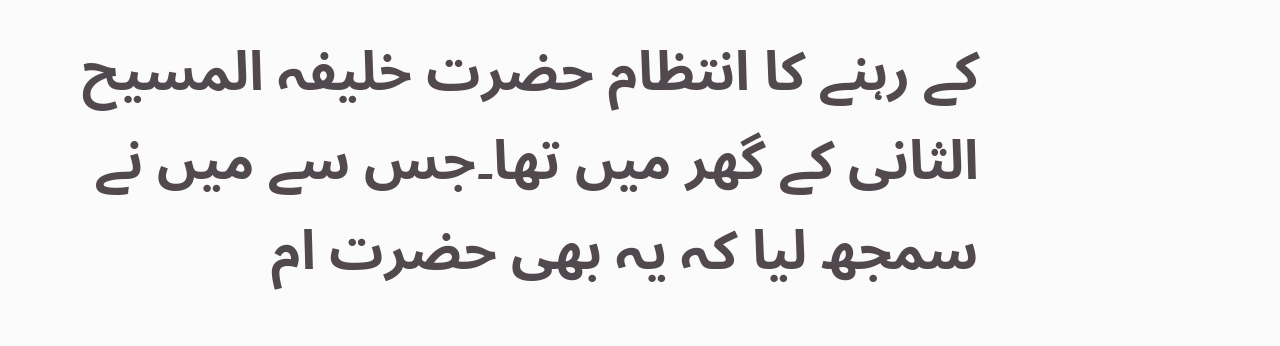کے رہنے کا انتظام حضرت خلیفہ المسیح الثانی کے گھر میں تھا۔جس سے میں نے سمجھ لیا کہ یہ بھی حضرت ام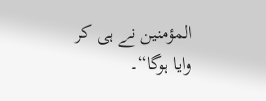المؤمنین نے ہی کر وایا ہوگا“۔